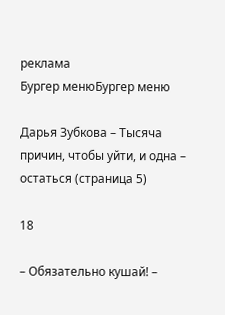реклама
Бургер менюБургер меню

Дарья Зубкова – Тысяча причин, чтобы уйти, и одна – остаться (страница 5)

18

– Обязательно кушай! –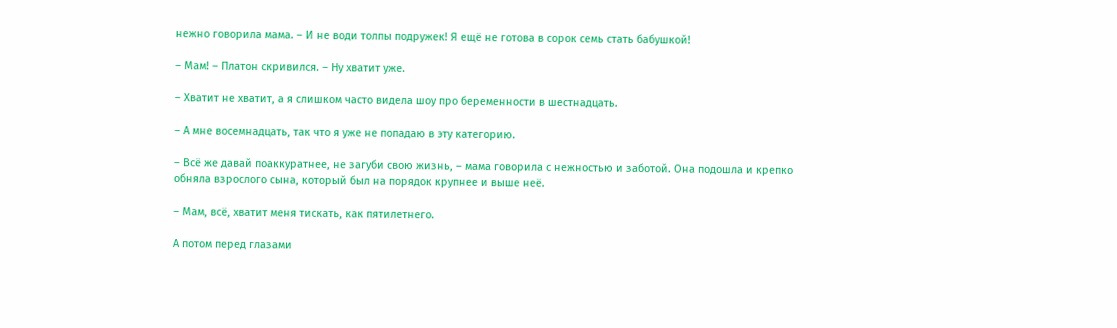нежно говорила мама. – И не води толпы подружек! Я ещё не готова в сорок семь стать бабушкой!

– Мам! – Платон скривился. – Ну хватит уже.

– Хватит не хватит, а я слишком часто видела шоу про беременности в шестнадцать.

– А мне восемнадцать, так что я уже не попадаю в эту категорию.

– Всё же давай поаккуратнее, не загуби свою жизнь, – мама говорила с нежностью и заботой. Она подошла и крепко обняла взрослого сына, который был на порядок крупнее и выше неё.

– Мам, всё, хватит меня тискать, как пятилетнего.

А потом перед глазами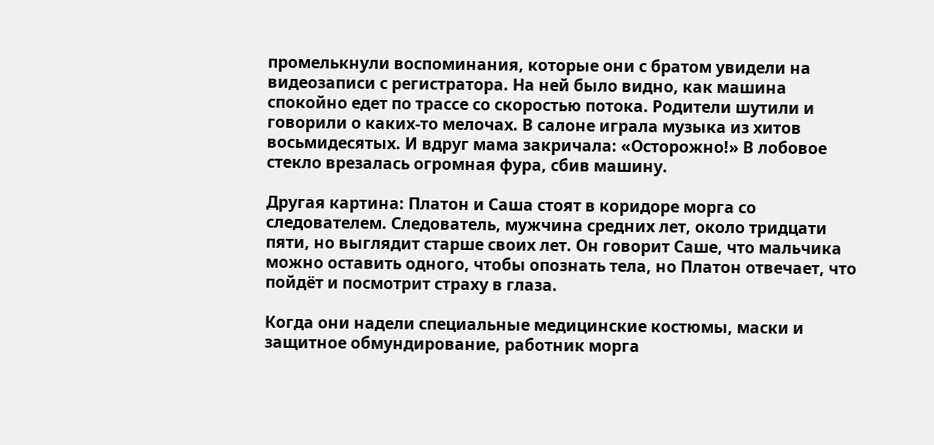промелькнули воспоминания, которые они с братом увидели на видеозаписи с регистратора. На ней было видно, как машина спокойно едет по трассе со скоростью потока. Родители шутили и говорили о каких-то мелочах. В салоне играла музыка из хитов восьмидесятых. И вдруг мама закричала: «Осторожно!» В лобовое стекло врезалась огромная фура, сбив машину.

Другая картина: Платон и Саша стоят в коридоре морга со следователем. Следователь, мужчина средних лет, около тридцати пяти, но выглядит старше своих лет. Он говорит Саше, что мальчика можно оставить одного, чтобы опознать тела, но Платон отвечает, что пойдёт и посмотрит страху в глаза.

Когда они надели специальные медицинские костюмы, маски и защитное обмундирование, работник морга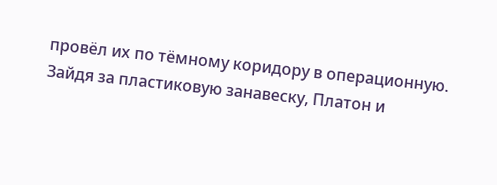провёл их по тёмному коридору в операционную. Зайдя за пластиковую занавеску, Платон и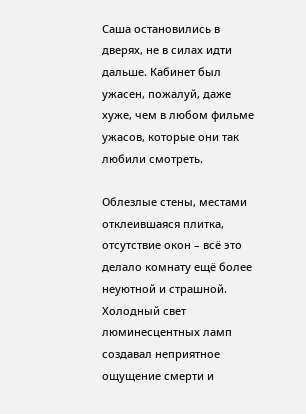Саша остановились в дверях, не в силах идти дальше. Кабинет был ужасен, пожалуй, даже хуже, чем в любом фильме ужасов, которые они так любили смотреть.

Облезлые стены, местами отклеившаяся плитка, отсутствие окон – всё это делало комнату ещё более неуютной и страшной. Холодный свет люминесцентных ламп создавал неприятное ощущение смерти и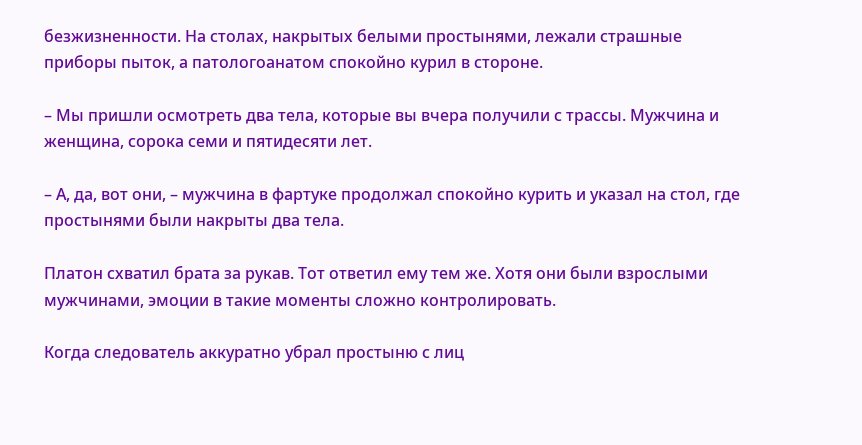безжизненности. На столах, накрытых белыми простынями, лежали страшные приборы пыток, а патологоанатом спокойно курил в стороне.

– Мы пришли осмотреть два тела, которые вы вчера получили с трассы. Мужчина и женщина, сорока семи и пятидесяти лет.

– А, да, вот они, – мужчина в фартуке продолжал спокойно курить и указал на стол, где простынями были накрыты два тела.

Платон схватил брата за рукав. Тот ответил ему тем же. Хотя они были взрослыми мужчинами, эмоции в такие моменты сложно контролировать.

Когда следователь аккуратно убрал простыню с лиц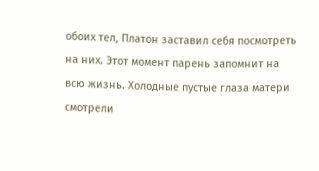обоих тел, Платон заставил себя посмотреть на них. Этот момент парень запомнит на всю жизнь. Холодные пустые глаза матери смотрели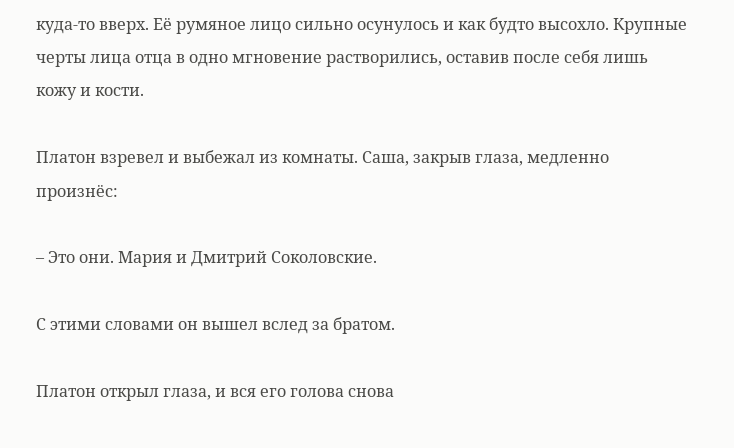куда-то вверх. Её румяное лицо сильно осунулось и как будто высохло. Крупные черты лица отца в одно мгновение растворились, оставив после себя лишь кожу и кости.

Платон взревел и выбежал из комнаты. Саша, закрыв глаза, медленно произнёс:

– Это они. Мария и Дмитрий Соколовские.

С этими словами он вышел вслед за братом.

Платон открыл глаза, и вся его голова снова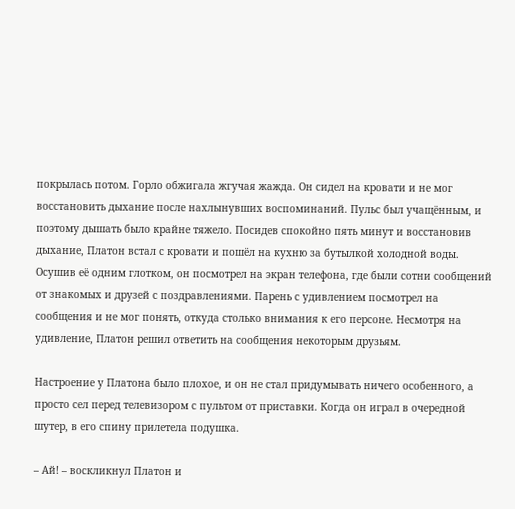покрылась потом. Горло обжигала жгучая жажда. Он сидел на кровати и не мог восстановить дыхание после нахлынувших воспоминаний. Пульс был учащённым, и поэтому дышать было крайне тяжело. Посидев спокойно пять минут и восстановив дыхание, Платон встал с кровати и пошёл на кухню за бутылкой холодной воды. Осушив её одним глотком, он посмотрел на экран телефона, где были сотни сообщений от знакомых и друзей с поздравлениями. Парень с удивлением посмотрел на сообщения и не мог понять, откуда столько внимания к его персоне. Несмотря на удивление, Платон решил ответить на сообщения некоторым друзьям.

Настроение у Платона было плохое, и он не стал придумывать ничего особенного, а просто сел перед телевизором с пультом от приставки. Когда он играл в очередной шутер, в его спину прилетела подушка.

– Ай! – воскликнул Платон и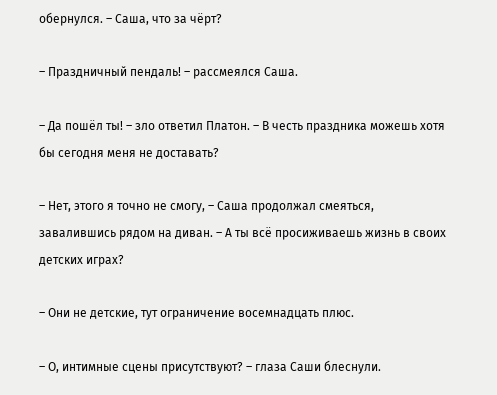обернулся. – Саша, что за чёрт?

– Праздничный пендаль! – рассмеялся Саша.

– Да пошёл ты! – зло ответил Платон. – В честь праздника можешь хотя бы сегодня меня не доставать?

– Нет, этого я точно не смогу, – Саша продолжал смеяться, завалившись рядом на диван. – А ты всё просиживаешь жизнь в своих детских играх?

– Они не детские, тут ограничение восемнадцать плюс.

– О, интимные сцены присутствуют? – глаза Саши блеснули.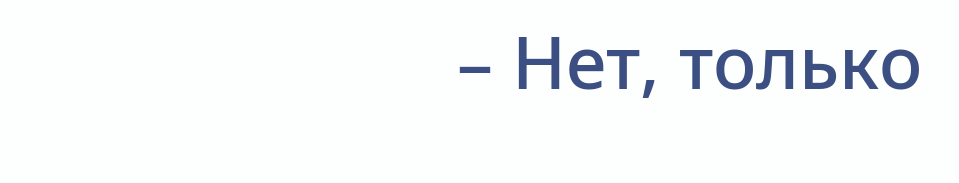– Нет, только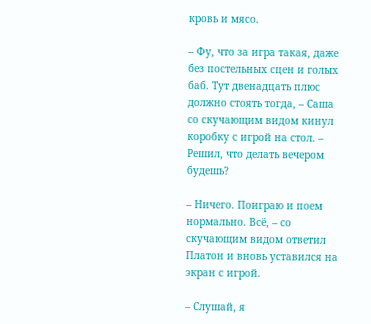кровь и мясо.

– Фу, что за игра такая, даже без постельных сцен и голых баб. Тут двенадцать плюс должно стоять тогда, – Саша со скучающим видом кинул коробку с игрой на стол. – Решил, что делать вечером будешь?

– Ничего. Поиграю и поем нормально. Всё, – со скучающим видом ответил Платон и вновь уставился на экран с игрой.

– Слушай, я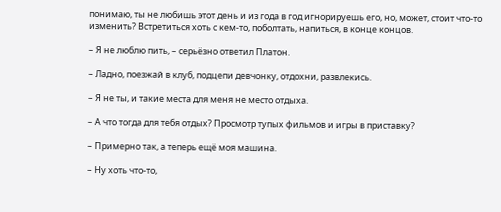понимаю, ты не любишь этот день и из года в год игнорируешь его, но, может, стоит что-то изменить? Встретиться хоть с кем-то, поболтать, напиться, в конце концов.

– Я не люблю пить, – серьёзно ответил Платон.

– Ладно, поезжай в клуб, подцепи девчонку, отдохни, развлекись.

– Я не ты, и такие места для меня не место отдыха.

– А что тогда для тебя отдых? Просмотр тупых фильмов и игры в приставку?

– Примерно так, а теперь ещё моя машина.

– Ну хоть что-то,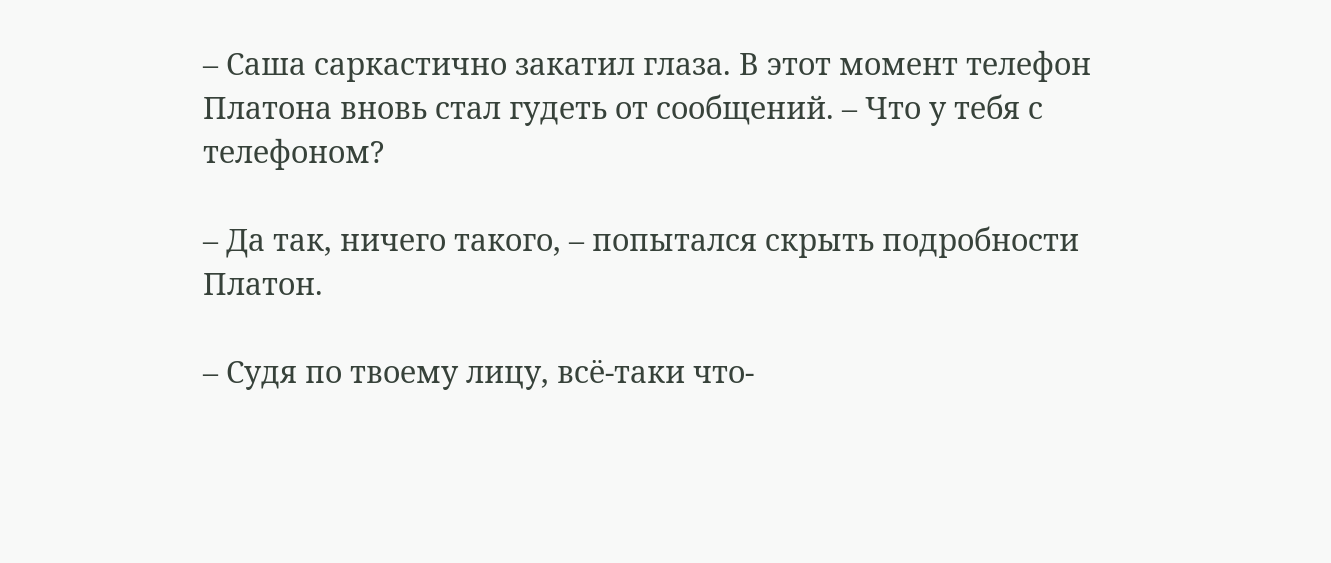– Саша саркастично закатил глаза. В этот момент телефон Платона вновь стал гудеть от сообщений. – Что у тебя с телефоном?

– Да так, ничего такого, – попытался скрыть подробности Платон.

– Судя по твоему лицу, всё-таки что-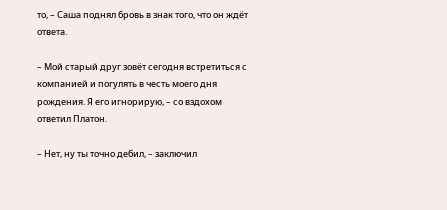то, – Саша поднял бровь в знак того, что он ждёт ответа.

– Мой старый друг зовёт сегодня встретиться с компанией и погулять в честь моего дня рождения. Я его игнорирую, – со вздохом ответил Платон.

– Нет, ну ты точно дебил, – заключил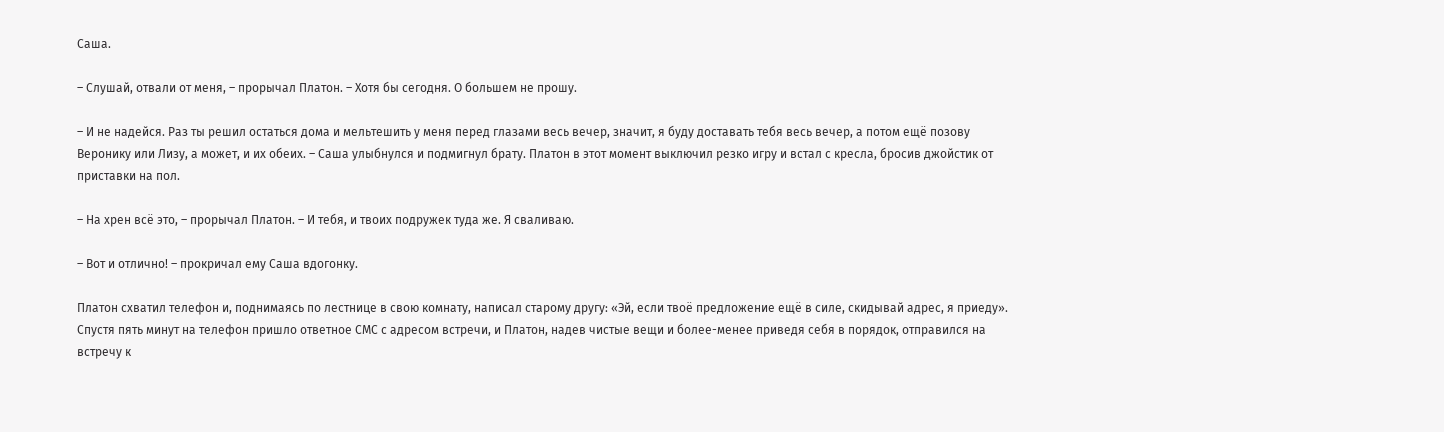Саша.

– Слушай, отвали от меня, – прорычал Платон. – Хотя бы сегодня. О большем не прошу.

– И не надейся. Раз ты решил остаться дома и мельтешить у меня перед глазами весь вечер, значит, я буду доставать тебя весь вечер, а потом ещё позову Веронику или Лизу, а может, и их обеих. – Саша улыбнулся и подмигнул брату. Платон в этот момент выключил резко игру и встал с кресла, бросив джойстик от приставки на пол.

– На хрен всё это, – прорычал Платон. – И тебя, и твоих подружек туда же. Я сваливаю.

– Вот и отлично! – прокричал ему Саша вдогонку.

Платон схватил телефон и, поднимаясь по лестнице в свою комнату, написал старому другу: «Эй, если твоё предложение ещё в силе, скидывай адрес, я приеду». Спустя пять минут на телефон пришло ответное СМС с адресом встречи, и Платон, надев чистые вещи и более-менее приведя себя в порядок, отправился на встречу к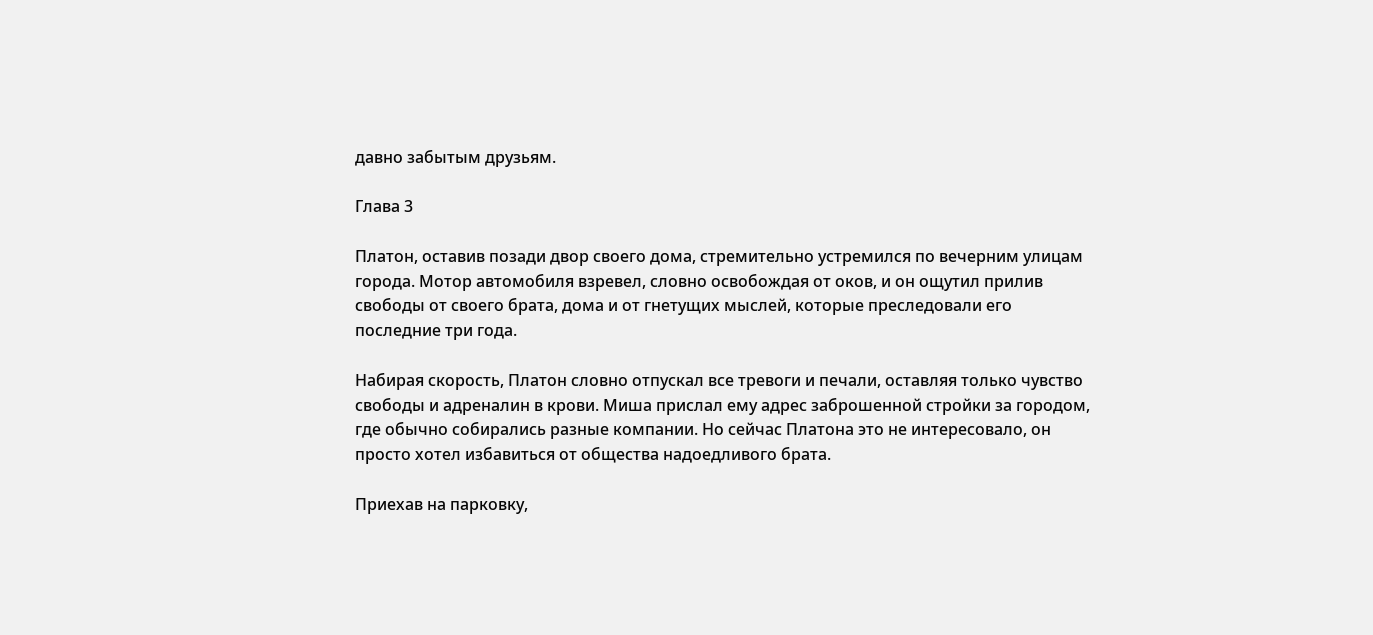давно забытым друзьям.

Глава 3

Платон, оставив позади двор своего дома, стремительно устремился по вечерним улицам города. Мотор автомобиля взревел, словно освобождая от оков, и он ощутил прилив свободы от своего брата, дома и от гнетущих мыслей, которые преследовали его последние три года.

Набирая скорость, Платон словно отпускал все тревоги и печали, оставляя только чувство свободы и адреналин в крови. Миша прислал ему адрес заброшенной стройки за городом, где обычно собирались разные компании. Но сейчас Платона это не интересовало, он просто хотел избавиться от общества надоедливого брата.

Приехав на парковку,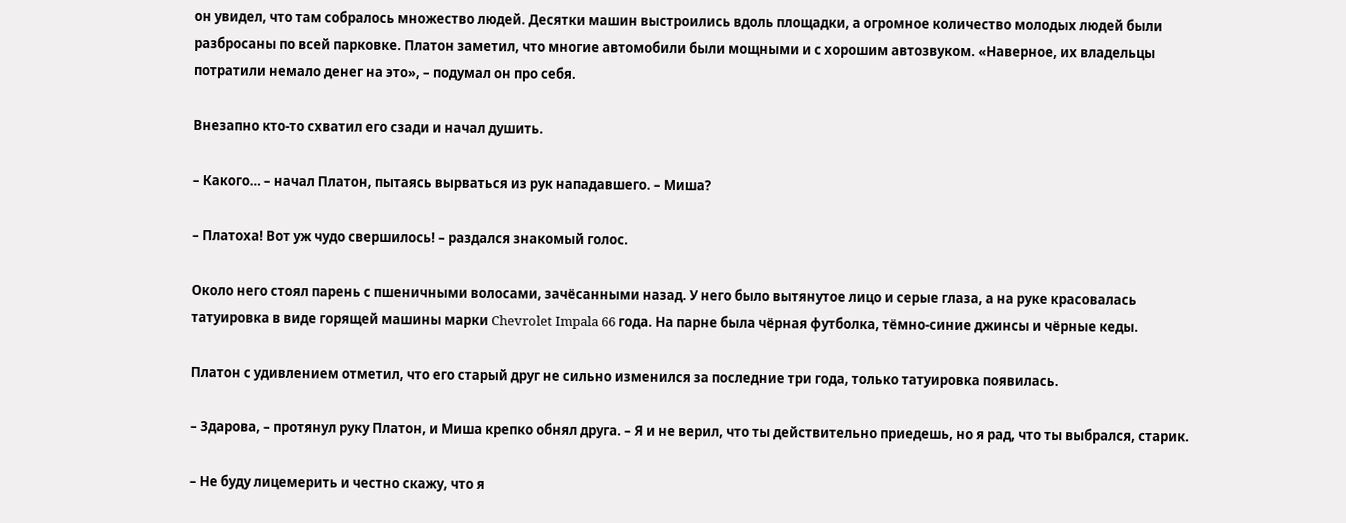он увидел, что там собралось множество людей. Десятки машин выстроились вдоль площадки, а огромное количество молодых людей были разбросаны по всей парковке. Платон заметил, что многие автомобили были мощными и с хорошим автозвуком. «Наверное, их владельцы потратили немало денег на это», – подумал он про себя.

Внезапно кто-то схватил его сзади и начал душить.

– Какого… – начал Платон, пытаясь вырваться из рук нападавшего. – Миша?

– Платоха! Вот уж чудо свершилось! – раздался знакомый голос.

Около него стоял парень с пшеничными волосами, зачёсанными назад. У него было вытянутое лицо и серые глаза, а на руке красовалась татуировка в виде горящей машины марки Chevrolet Impala 66 года. На парне была чёрная футболка, тёмно-синие джинсы и чёрные кеды.

Платон с удивлением отметил, что его старый друг не сильно изменился за последние три года, только татуировка появилась.

– Здарова, – протянул руку Платон, и Миша крепко обнял друга. – Я и не верил, что ты действительно приедешь, но я рад, что ты выбрался, старик.

– Не буду лицемерить и честно скажу, что я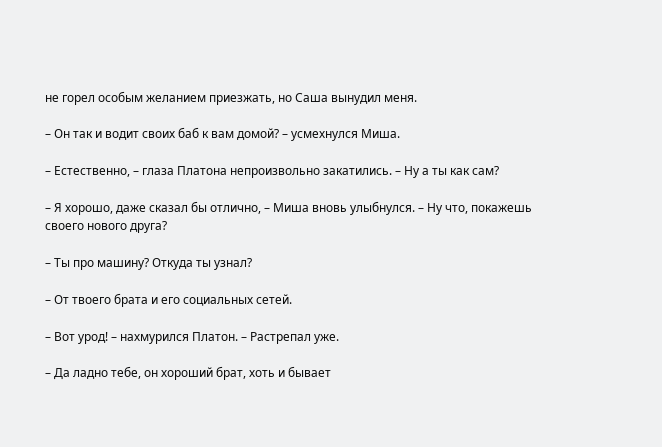не горел особым желанием приезжать, но Саша вынудил меня.

– Он так и водит своих баб к вам домой? – усмехнулся Миша.

– Естественно, – глаза Платона непроизвольно закатились. – Ну а ты как сам?

– Я хорошо, даже сказал бы отлично, – Миша вновь улыбнулся. – Ну что, покажешь своего нового друга?

– Ты про машину? Откуда ты узнал?

– От твоего брата и его социальных сетей.

– Вот урод! – нахмурился Платон. – Растрепал уже.

– Да ладно тебе, он хороший брат, хоть и бывает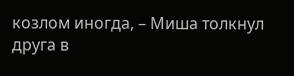козлом иногда, – Миша толкнул друга в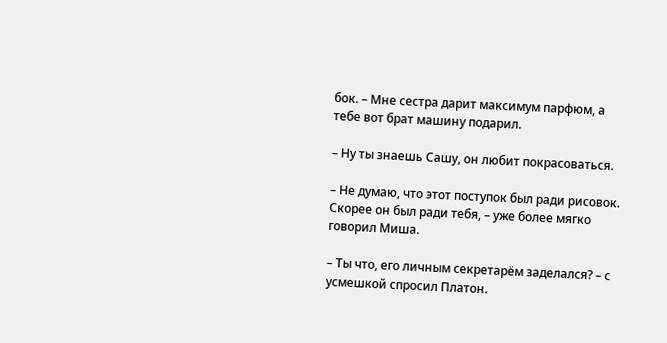бок. – Мне сестра дарит максимум парфюм, а тебе вот брат машину подарил.

– Ну ты знаешь Сашу, он любит покрасоваться.

– Не думаю, что этот поступок был ради рисовок. Скорее он был ради тебя, – уже более мягко говорил Миша.

– Ты что, его личным секретарём заделался? – с усмешкой спросил Платон.